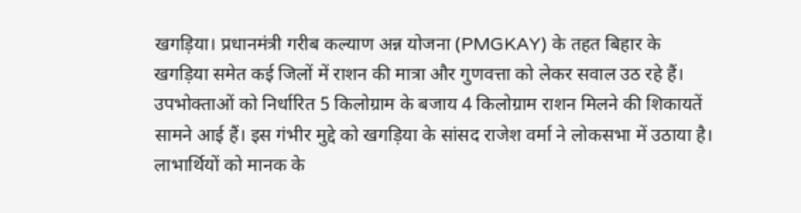खगड़िया। प्रधानमंत्री गरीब कल्याण अन्न योजना (PMGKAY) के तहत बिहार के खगड़िया समेत कई जिलों में राशन की मात्रा और गुणवत्ता को लेकर सवाल उठ रहे हैं। उपभोक्ताओं को निर्धारित 5 किलोग्राम के बजाय 4 किलोग्राम राशन मिलने की शिकायतें सामने आई हैं। इस गंभीर मुद्दे को खगड़िया के सांसद राजेश वर्मा ने लोकसभा में उठाया है। लाभार्थियों को मानक के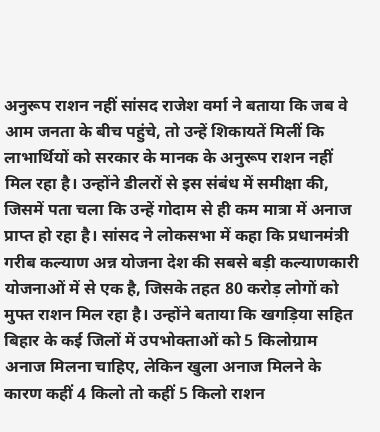अनुरूप राशन नहीं सांसद राजेश वर्मा ने बताया कि जब वे आम जनता के बीच पहुंचे, तो उन्हें शिकायतें मिलीं कि लाभार्थियों को सरकार के मानक के अनुरूप राशन नहीं मिल रहा है। उन्होंने डीलरों से इस संबंध में समीक्षा की, जिसमें पता चला कि उन्हें गोदाम से ही कम मात्रा में अनाज प्राप्त हो रहा है। सांसद ने लोकसभा में कहा कि प्रधानमंत्री गरीब कल्याण अन्न योजना देश की सबसे बड़ी कल्याणकारी योजनाओं में से एक है, जिसके तहत 80 करोड़ लोगों को मुफ्त राशन मिल रहा है। उन्होंने बताया कि खगड़िया सहित बिहार के कई जिलों में उपभोक्ताओं को 5 किलोग्राम अनाज मिलना चाहिए, लेकिन खुला अनाज मिलने के कारण कहीं 4 किलो तो कहीं 5 किलो राशन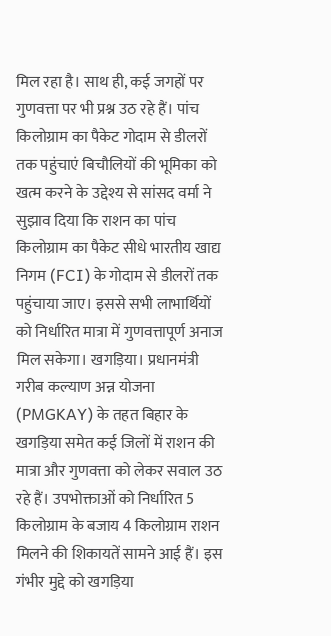मिल रहा है। साथ ही, कई जगहों पर गुणवत्ता पर भी प्रश्न उठ रहे हैं। पांच किलोग्राम का पैकेट गोदाम से डीलरों तक पहुंचाएं बिचौलियों की भूमिका को खत्म करने के उद्देश्य से सांसद वर्मा ने सुझाव दिया कि राशन का पांच किलोग्राम का पैकेट सीधे भारतीय खाद्य निगम (FCI) के गोदाम से डीलरों तक पहुंचाया जाए। इससे सभी लाभार्थियों को निर्धारित मात्रा में गुणवत्तापूर्ण अनाज मिल सकेगा। खगड़िया। प्रधानमंत्री गरीब कल्याण अन्न योजना (PMGKAY) के तहत बिहार के खगड़िया समेत कई जिलों में राशन की मात्रा और गुणवत्ता को लेकर सवाल उठ रहे हैं। उपभोक्ताओं को निर्धारित 5 किलोग्राम के बजाय 4 किलोग्राम राशन मिलने की शिकायतें सामने आई हैं। इस गंभीर मुद्दे को खगड़िया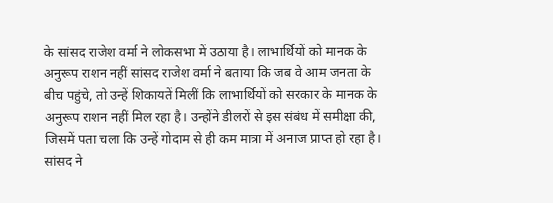के सांसद राजेश वर्मा ने लोकसभा में उठाया है। लाभार्थियों को मानक के अनुरूप राशन नहीं सांसद राजेश वर्मा ने बताया कि जब वे आम जनता के बीच पहुंचे, तो उन्हें शिकायतें मिलीं कि लाभार्थियों को सरकार के मानक के अनुरूप राशन नहीं मिल रहा है। उन्होंने डीलरों से इस संबंध में समीक्षा की, जिसमें पता चला कि उन्हें गोदाम से ही कम मात्रा में अनाज प्राप्त हो रहा है। सांसद ने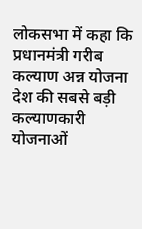लोकसभा में कहा कि प्रधानमंत्री गरीब कल्याण अन्न योजना देश की सबसे बड़ी कल्याणकारी योजनाओं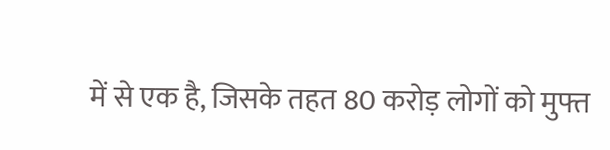में से एक है, जिसके तहत 80 करोड़ लोगों को मुफ्त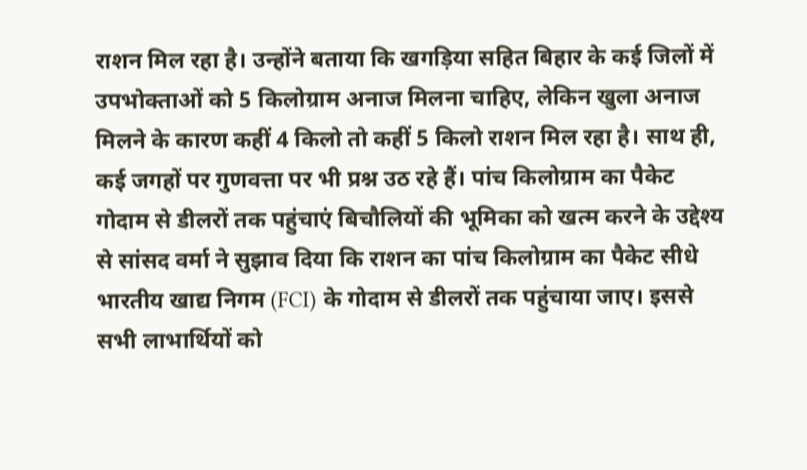राशन मिल रहा है। उन्होंने बताया कि खगड़िया सहित बिहार के कई जिलों में उपभोक्ताओं को 5 किलोग्राम अनाज मिलना चाहिए, लेकिन खुला अनाज मिलने के कारण कहीं 4 किलो तो कहीं 5 किलो राशन मिल रहा है। साथ ही, कई जगहों पर गुणवत्ता पर भी प्रश्न उठ रहे हैं। पांच किलोग्राम का पैकेट गोदाम से डीलरों तक पहुंचाएं बिचौलियों की भूमिका को खत्म करने के उद्देश्य से सांसद वर्मा ने सुझाव दिया कि राशन का पांच किलोग्राम का पैकेट सीधे भारतीय खाद्य निगम (FCI) के गोदाम से डीलरों तक पहुंचाया जाए। इससे सभी लाभार्थियों को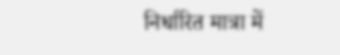निर्धारित मात्रा में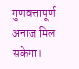गुणवत्तापूर्ण अनाज मिल सकेगा।